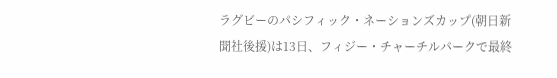ラグビーのパシフィック・ネーションズカップ(朝日新聞社後援)は13日、フィジー・チャーチルパークで最終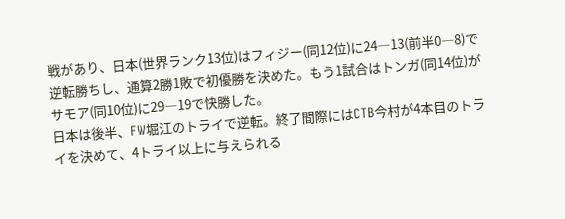戦があり、日本(世界ランク13位)はフィジー(同12位)に24―13(前半0―8)で逆転勝ちし、通算2勝1敗で初優勝を決めた。もう1試合はトンガ(同14位)がサモア(同10位)に29―19で快勝した。
日本は後半、FW堀江のトライで逆転。終了間際にはCTB今村が4本目のトライを決めて、4トライ以上に与えられる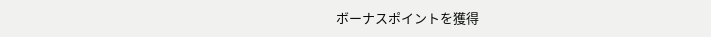ボーナスポイントを獲得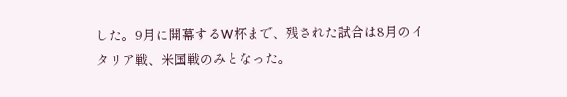した。9月に開幕するW杯まで、残された試合は8月のイタリア戦、米国戦のみとなった。